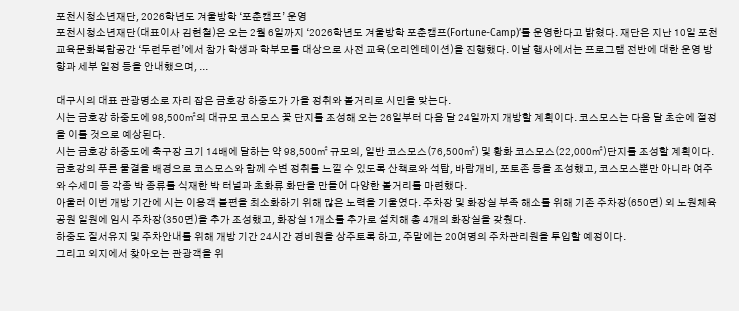포천시청소년재단, 2026학년도 겨울방학 ‘포춘캠프’ 운영
포천시청소년재단(대표이사 김현철)은 오는 2월 6일까지 ‘2026학년도 겨울방학 포춘캠프(Fortune-Camp)’를 운영한다고 밝혔다. 재단은 지난 10일 포천교육문화복합공간 ‘두런두런’에서 참가 학생과 학부모를 대상으로 사전 교육(오리엔테이션)을 진행했다. 이날 행사에서는 프로그램 전반에 대한 운영 방향과 세부 일정 등을 안내했으며, ...

대구시의 대표 관광명소로 자리 잡은 금호강 하중도가 가을 정취와 볼거리로 시민을 맞는다.
시는 금호강 하중도에 98,500㎡의 대규모 코스모스 꽃 단지를 조성해 오는 26일부터 다음 달 24일까지 개방할 계획이다. 코스모스는 다음 달 초순에 절정을 이룰 것으로 예상된다.
시는 금호강 하중도에 축구장 크기 14배에 달하는 약 98,500㎡ 규모의, 일반 코스모스(76,500㎡) 및 황화 코스모스(22,000㎡)단지를 조성할 계획이다.
금호강의 푸른 물결을 배경으로 코스모스와 함께 수변 정취를 느낄 수 있도록 산책로와 석탑, 바람개비, 포토존 등을 조성했고, 코스모스뿐만 아니라 여주와 수세미 등 각종 박 종류를 식재한 박 터널과 초화류 화단을 만들어 다양한 볼거리를 마련했다.
아울러 이번 개방 기간에 시는 이용객 불편을 최소화하기 위해 많은 노력을 기울였다. 주차장 및 화장실 부족 해소를 위해 기존 주차장(650면) 외 노원체육공원 일원에 임시 주차장(350면)을 추가 조성했고, 화장실 1개소를 추가로 설치해 총 4개의 화장실을 갖췄다.
하중도 질서유지 및 주차안내를 위해 개방 기간 24시간 경비원을 상주토록 하고, 주말에는 20여명의 주차관리원을 투입할 예정이다.
그리고 외지에서 찾아오는 관광객을 위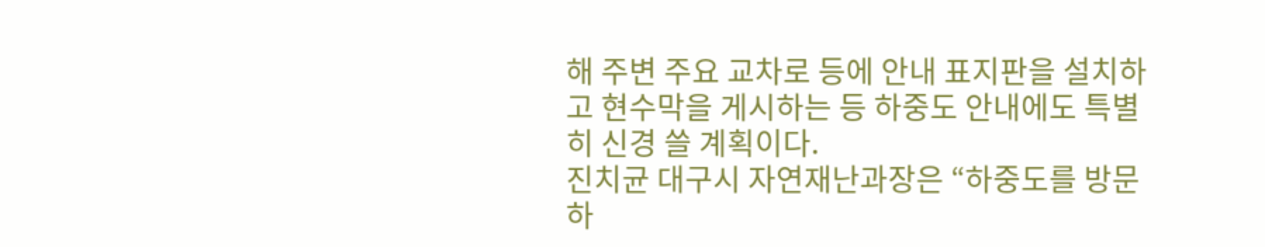해 주변 주요 교차로 등에 안내 표지판을 설치하고 현수막을 게시하는 등 하중도 안내에도 특별히 신경 쓸 계획이다.
진치균 대구시 자연재난과장은 “하중도를 방문하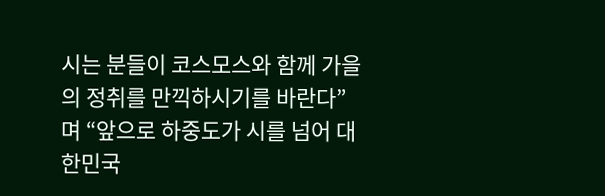시는 분들이 코스모스와 함께 가을의 정취를 만끽하시기를 바란다”며 “앞으로 하중도가 시를 넘어 대한민국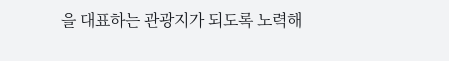을 대표하는 관광지가 되도록 노력해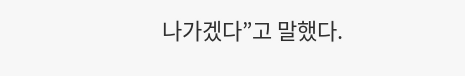나가겠다”고 말했다.